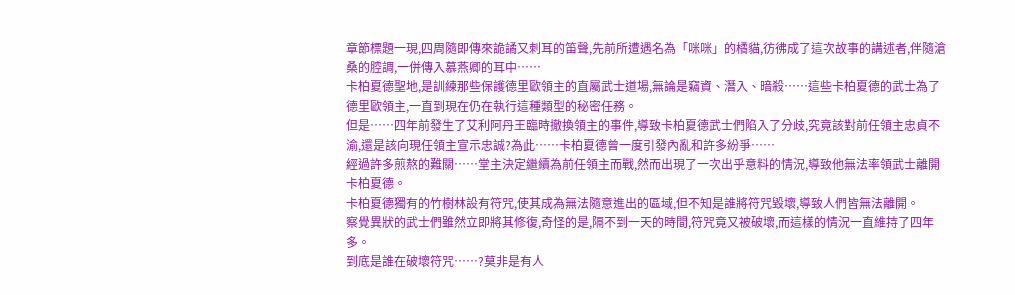章節標題一現,四周隨即傳來詭譎又刺耳的笛聲,先前所遭遇名為「咪咪」的橘貓,彷彿成了這次故事的講述者,伴隨滄桑的腔調,一併傳入慕燕卿的耳中⋯⋯
卡柏夏德聖地,是訓練那些保護德里歐領主的直屬武士道場,無論是竊資、潛入、暗殺⋯⋯這些卡柏夏德的武士為了德里歐領主,一直到現在仍在執行這種類型的秘密任務。
但是⋯⋯四年前發生了艾利阿丹王臨時撤換領主的事件,導致卡柏夏德武士們陷入了分歧,究竟該對前任領主忠貞不渝,還是該向現任領主宣示忠誠?為此⋯⋯卡柏夏德曾一度引發內亂和許多紛爭⋯⋯
經過許多煎熬的難關⋯⋯堂主決定繼續為前任領主而戰,然而出現了一次出乎意料的情況,導致他無法率領武士離開卡柏夏德。
卡柏夏德獨有的竹樹林設有符咒,使其成為無法隨意進出的區域,但不知是誰將符咒毀壞,導致人們皆無法離開。
察覺異狀的武士們雖然立即將其修復,奇怪的是,隔不到一天的時間,符咒竟又被破壞,而這樣的情況一直維持了四年多。
到底是誰在破壞符咒⋯⋯?莫非是有人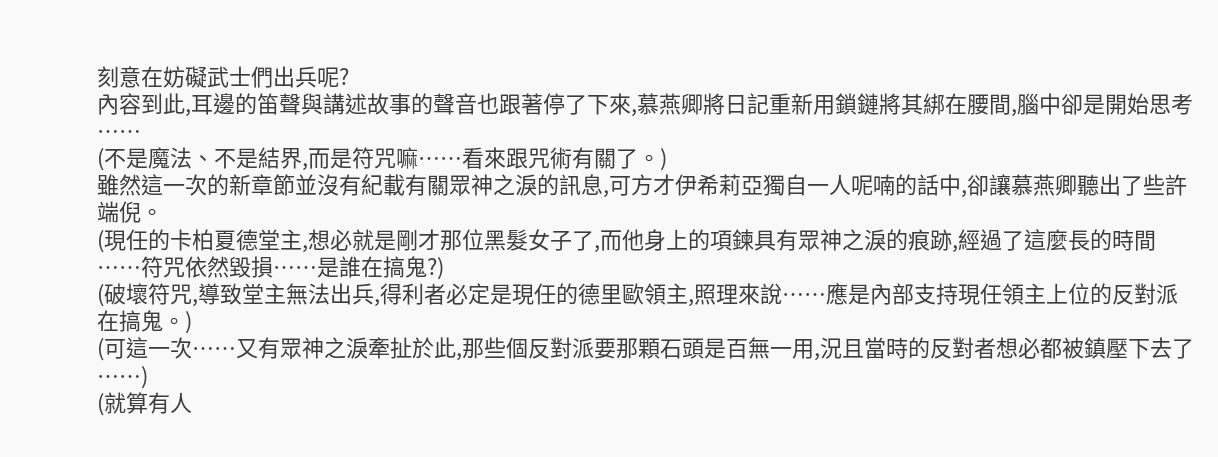刻意在妨礙武士們出兵呢?
內容到此,耳邊的笛聲與講述故事的聲音也跟著停了下來,慕燕卿將日記重新用鎖鏈將其綁在腰間,腦中卻是開始思考⋯⋯
(不是魔法、不是結界,而是符咒嘛⋯⋯看來跟咒術有關了。)
雖然這一次的新章節並沒有紀載有關眾神之淚的訊息,可方才伊希莉亞獨自一人呢喃的話中,卻讓慕燕卿聽出了些許端倪。
(現任的卡柏夏德堂主,想必就是剛才那位黑髮女子了,而他身上的項鍊具有眾神之淚的痕跡,經過了這麼長的時間⋯⋯符咒依然毀損⋯⋯是誰在搞鬼?)
(破壞符咒,導致堂主無法出兵,得利者必定是現任的德里歐領主,照理來說⋯⋯應是內部支持現任領主上位的反對派在搞鬼。)
(可這一次⋯⋯又有眾神之淚牽扯於此,那些個反對派要那顆石頭是百無一用,況且當時的反對者想必都被鎮壓下去了⋯⋯)
(就算有人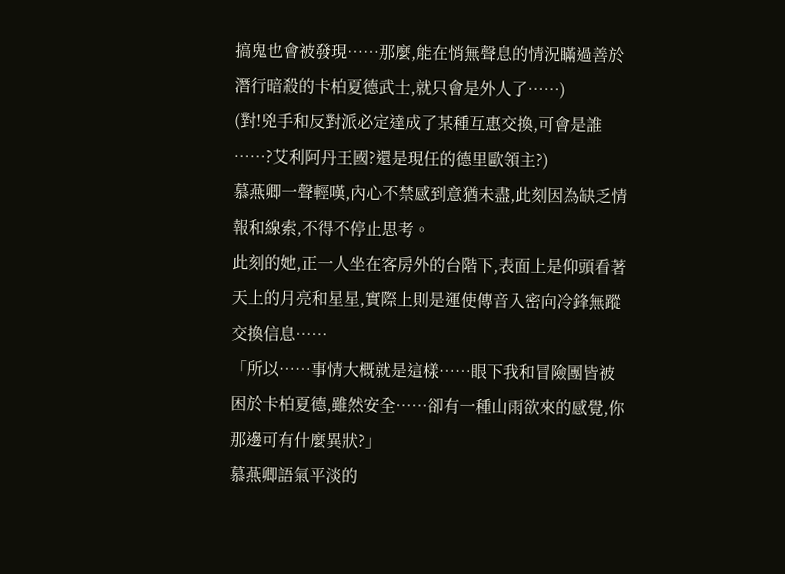搞鬼也會被發現⋯⋯那麼,能在悄無聲息的情況瞞過善於潛行暗殺的卡柏夏德武士,就只會是外人了⋯⋯)
(對!兇手和反對派必定達成了某種互惠交換,可會是誰⋯⋯?艾利阿丹王國?還是現任的德里歐領主?)
慕燕卿一聲輕嘆,內心不禁感到意猶未盡,此刻因為缺乏情報和線索,不得不停止思考。
此刻的她,正一人坐在客房外的台階下,表面上是仰頭看著天上的月亮和星星,實際上則是運使傳音入密向冷鋒無蹤交換信息⋯⋯
「所以⋯⋯事情大概就是這樣⋯⋯眼下我和冒險團皆被困於卡柏夏德,雖然安全⋯⋯卻有一種山雨欲來的感覺,你那邊可有什麼異狀?」
慕燕卿語氣平淡的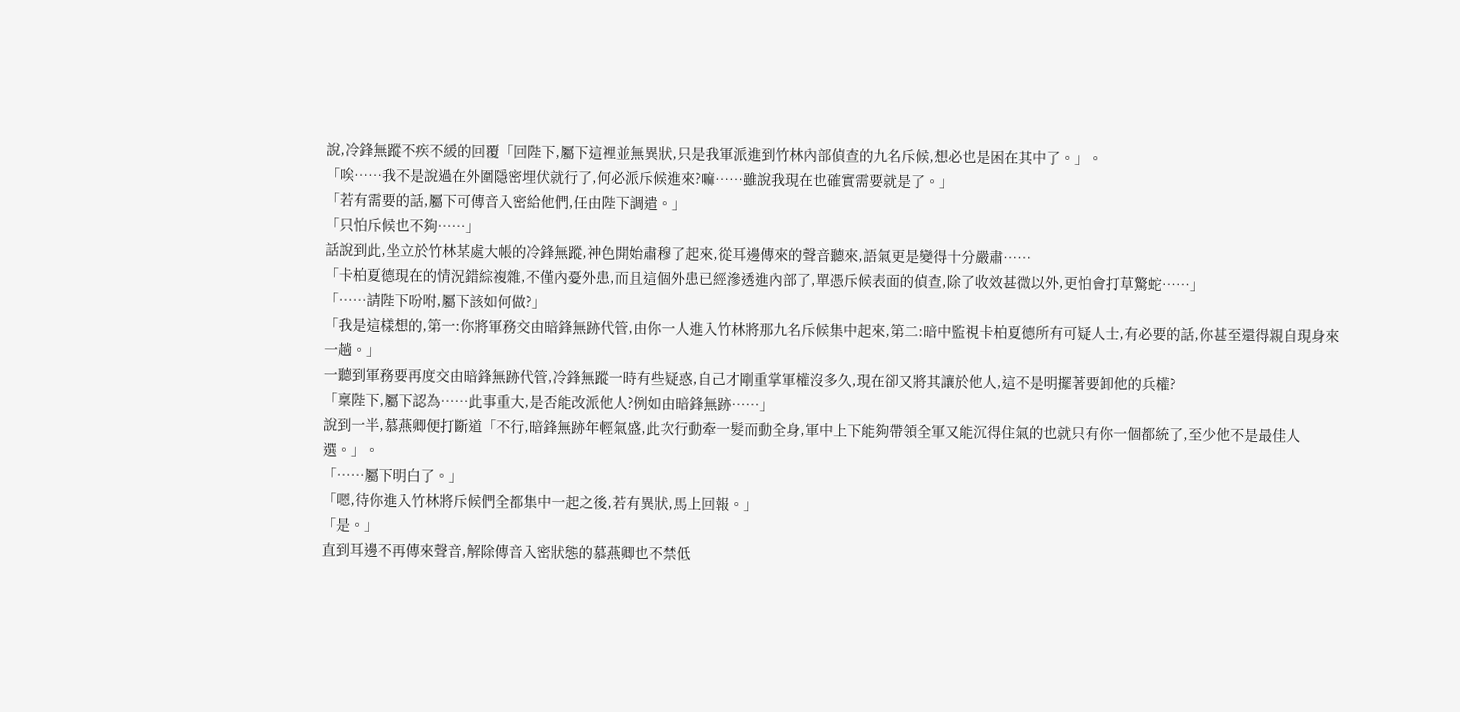說,冷鋒無蹤不疾不緩的回覆「回陛下,屬下這裡並無異狀,只是我軍派進到竹林內部偵查的九名斥候,想必也是困在其中了。」。
「唉⋯⋯我不是說過在外圍隱密埋伏就行了,何必派斥候進來?嘛⋯⋯雖說我現在也確實需要就是了。」
「若有需要的話,屬下可傳音入密給他們,任由陛下調遣。」
「只怕斥候也不夠⋯⋯」
話說到此,坐立於竹林某處大帳的冷鋒無蹤,神色開始肅穆了起來,從耳邊傳來的聲音聽來,語氣更是變得十分嚴肅⋯⋯
「卡柏夏德現在的情況錯綜複雜,不僅內憂外患,而且這個外患已經滲透進內部了,單憑斥候表面的偵查,除了收效甚微以外,更怕會打草驚蛇⋯⋯」
「⋯⋯請陛下吩咐,屬下該如何做?」
「我是這樣想的,第一:你將軍務交由暗鋒無跡代管,由你一人進入竹林將那九名斥候集中起來,第二:暗中監視卡柏夏德所有可疑人士,有必要的話,你甚至還得親自現身來一趟。」
一聽到軍務要再度交由暗鋒無跡代管,冷鋒無蹤一時有些疑惑,自己才剛重掌軍權沒多久,現在卻又將其讓於他人,這不是明擺著要卸他的兵權?
「稟陛下,屬下認為⋯⋯此事重大,是否能改派他人?例如由暗鋒無跡⋯⋯」
說到一半,慕燕卿便打斷道「不行,暗鋒無跡年輕氣盛,此次行動牽一髮而動全身,軍中上下能夠帶領全軍又能沉得住氣的也就只有你一個都統了,至少他不是最佳人選。」。
「⋯⋯屬下明白了。」
「嗯,待你進入竹林將斥候們全都集中一起之後,若有異狀,馬上回報。」
「是。」
直到耳邊不再傳來聲音,解除傳音入密狀態的慕燕卿也不禁低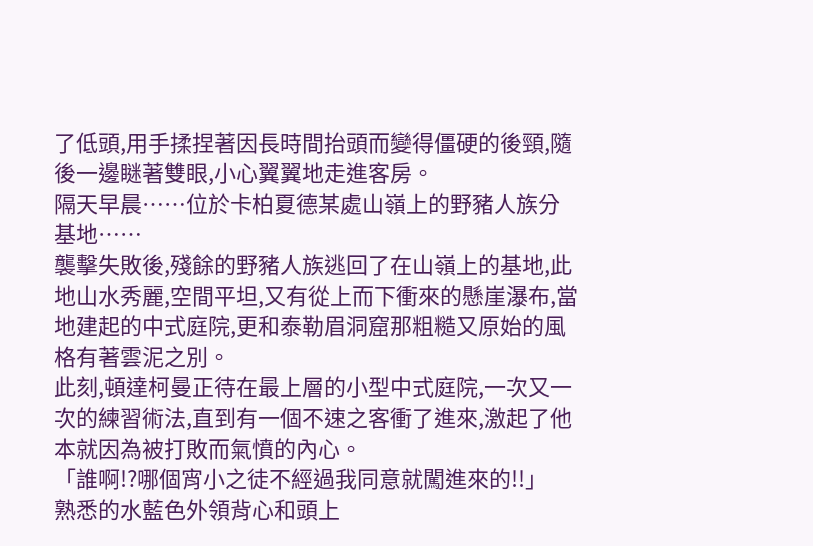了低頭,用手揉捏著因長時間抬頭而變得僵硬的後頸,隨後一邊瞇著雙眼,小心翼翼地走進客房。
隔天早晨⋯⋯位於卡柏夏德某處山嶺上的野豬人族分基地⋯⋯
襲擊失敗後,殘餘的野豬人族逃回了在山嶺上的基地,此地山水秀麗,空間平坦,又有從上而下衝來的懸崖瀑布,當地建起的中式庭院,更和泰勒眉洞窟那粗糙又原始的風格有著雲泥之別。
此刻,頓達柯曼正待在最上層的小型中式庭院,一次又一次的練習術法,直到有一個不速之客衝了進來,激起了他本就因為被打敗而氣憤的內心。
「誰啊!?哪個宵小之徒不經過我同意就闖進來的!!」
熟悉的水藍色外領背心和頭上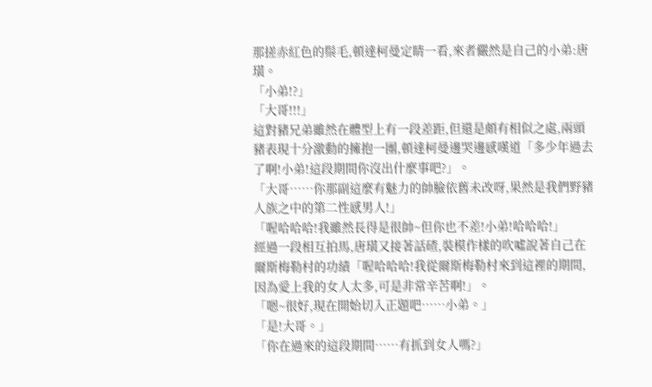那搓赤紅色的鬃毛,頓達柯曼定睛一看,來者儼然是自己的小弟:唐璜。
「小弟!?」
「大哥!!!」
這對豬兄弟雖然在體型上有一段差距,但還是頗有相似之處,兩頭豬表現十分激動的擁抱一團,頓達柯曼邊哭邊感嘆道「多少年過去了啊!小弟!這段期間你沒出什麼事吧?」。
「大哥⋯⋯你那副這麼有魅力的帥臉依舊未改呀,果然是我們野豬人族之中的第二性感男人!」
「喔哈哈哈!我雖然長得是很帥~但你也不差!小弟!哈哈哈!」
經過一段相互拍馬,唐璜又接著話碴,裝模作樣的吹噓說著自己在爾斯梅勒村的功績「喔哈哈哈!我從爾斯梅勒村來到這裡的期間,因為愛上我的女人太多,可是非常辛苦啊!」。
「嗯~很好,現在開始切入正題吧⋯⋯小弟。」
「是!大哥。」
「你在過來的這段期間⋯⋯有抓到女人嗎?」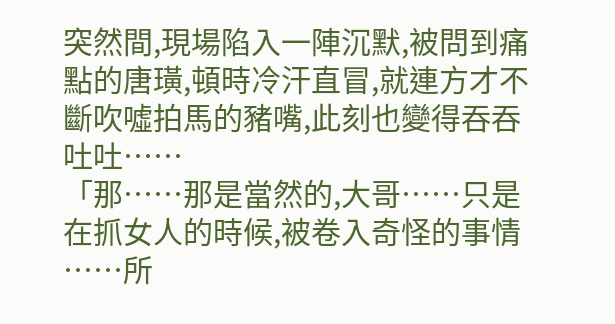突然間,現場陷入一陣沉默,被問到痛點的唐璜,頓時冷汗直冒,就連方才不斷吹噓拍馬的豬嘴,此刻也變得吞吞吐吐⋯⋯
「那⋯⋯那是當然的,大哥⋯⋯只是在抓女人的時候,被卷入奇怪的事情⋯⋯所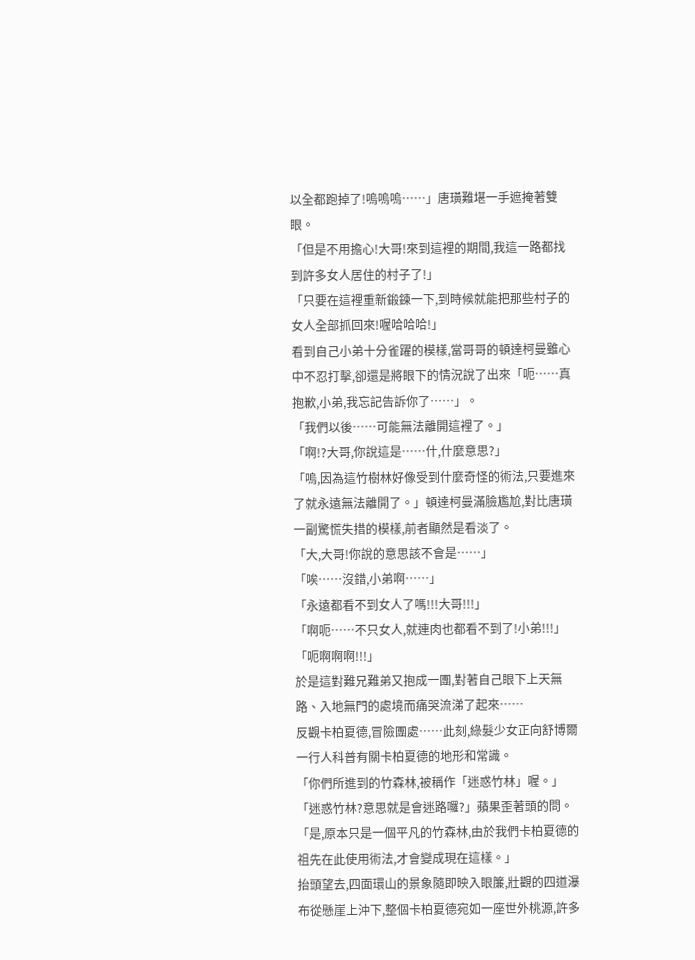以全都跑掉了!嗚嗚嗚⋯⋯」唐璜難堪一手遮掩著雙眼。
「但是不用擔心!大哥!來到這裡的期間,我這一路都找到許多女人居住的村子了!」
「只要在這裡重新鍛鍊一下,到時候就能把那些村子的女人全部抓回來!喔哈哈哈!」
看到自己小弟十分雀躍的模樣,當哥哥的頓達柯曼雖心中不忍打擊,卻還是將眼下的情況說了出來「呃⋯⋯真抱歉,小弟,我忘記告訴你了⋯⋯」。
「我們以後⋯⋯可能無法離開這裡了。」
「啊!?大哥,你說這是⋯⋯什,什麼意思?」
「嗚,因為這竹樹林好像受到什麼奇怪的術法,只要進來了就永遠無法離開了。」頓達柯曼滿臉尷尬,對比唐璜一副驚慌失措的模樣,前者顯然是看淡了。
「大,大哥!你說的意思該不會是⋯⋯」
「唉⋯⋯沒錯,小弟啊⋯⋯」
「永遠都看不到女人了嗎!!!大哥!!!」
「啊呃⋯⋯不只女人,就連肉也都看不到了!小弟!!!」
「呃啊啊啊!!!」
於是這對難兄難弟又抱成一團,對著自己眼下上天無路、入地無門的處境而痛哭流涕了起來⋯⋯
反觀卡柏夏德,冒險團處⋯⋯此刻,綠髮少女正向舒博爾一行人科普有關卡柏夏德的地形和常識。
「你們所進到的竹森林,被稱作「迷惑竹林」喔。」
「迷惑竹林?意思就是會迷路囉?」蘋果歪著頭的問。
「是,原本只是一個平凡的竹森林,由於我們卡柏夏德的祖先在此使用術法,才會變成現在這樣。」
抬頭望去,四面環山的景象隨即映入眼簾,壯觀的四道瀑布從懸崖上沖下,整個卡柏夏德宛如一座世外桃源,許多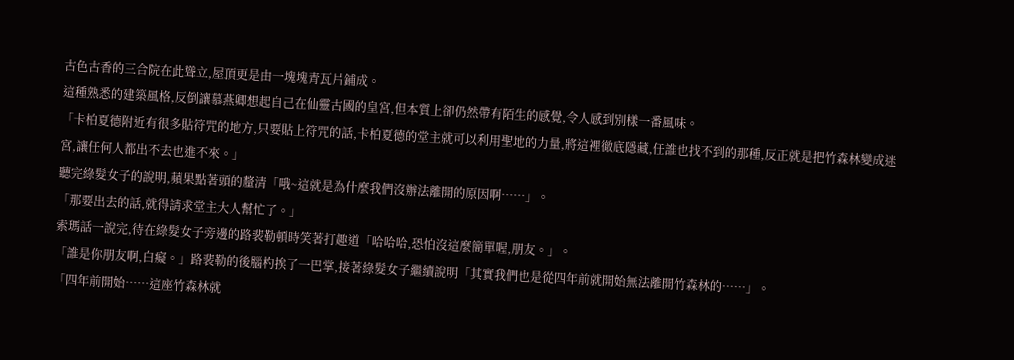古色古香的三合院在此聳立,屋頂更是由一塊塊青瓦片鋪成。
這種熟悉的建築風格,反倒讓慕燕卿想起自己在仙靈古國的皇宮,但本質上卻仍然帶有陌生的感覺,令人感到別樣一番風味。
「卡柏夏德附近有很多貼符咒的地方,只要貼上符咒的話,卡柏夏德的堂主就可以利用聖地的力量,將這裡徹底隱藏,任誰也找不到的那種,反正就是把竹森林變成迷宮,讓任何人都出不去也進不來。」
聽完綠髮女子的說明,蘋果點著頭的釐清「哦~這就是為什麼我們沒辦法離開的原因啊⋯⋯」。
「那要出去的話,就得請求堂主大人幫忙了。」
索瑪話一說完,待在綠髮女子旁邊的路裴勒頓時笑著打趣道「哈哈哈,恐怕沒這麼簡單喔,朋友。」。
「誰是你朋友啊,白癡。」路裴勒的後腦杓挨了一巴掌,接著綠髮女子繼續說明「其實我們也是從四年前就開始無法離開竹森林的⋯⋯」。
「四年前開始⋯⋯這座竹森林就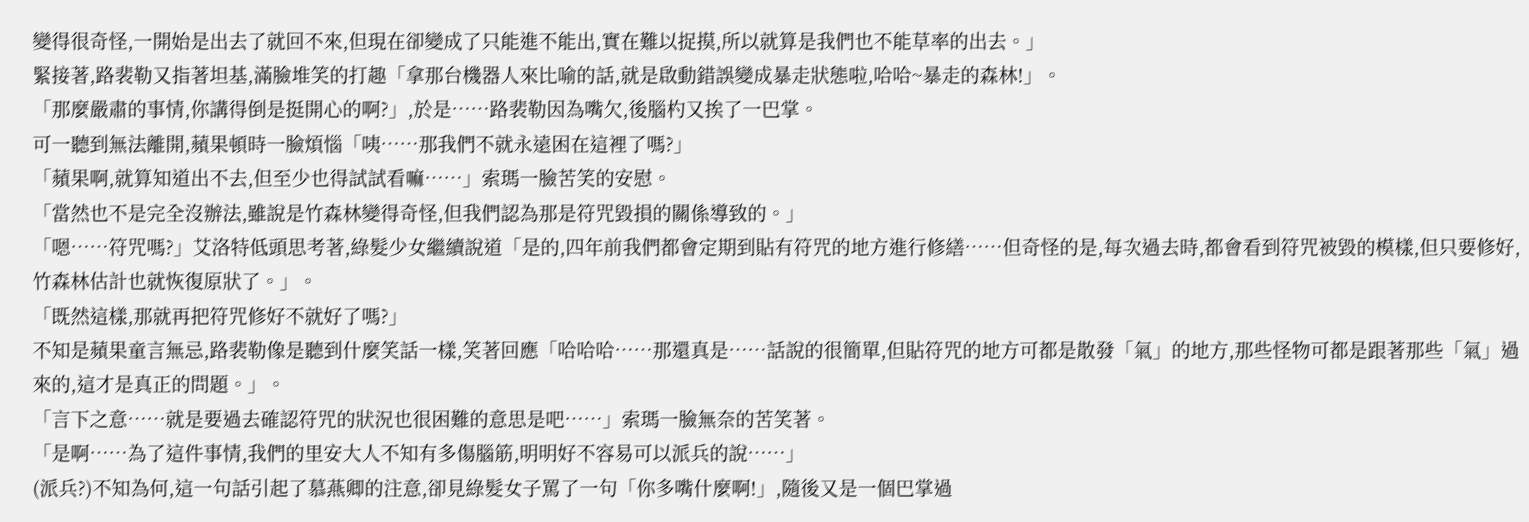變得很奇怪,一開始是出去了就回不來,但現在卻變成了只能進不能出,實在難以捉摸,所以就算是我們也不能草率的出去。」
緊接著,路裴勒又指著坦基,滿臉堆笑的打趣「拿那台機器人來比喻的話,就是啟動錯誤變成暴走狀態啦,哈哈~暴走的森林!」。
「那麼嚴肅的事情,你講得倒是挺開心的啊?」,於是⋯⋯路裴勒因為嘴欠,後腦杓又挨了一巴掌。
可一聽到無法離開,蘋果頓時一臉煩惱「咦⋯⋯那我們不就永遠困在這裡了嗎?」
「蘋果啊,就算知道出不去,但至少也得試試看嘛⋯⋯」索瑪一臉苦笑的安慰。
「當然也不是完全沒辦法,雖說是竹森林變得奇怪,但我們認為那是符咒毀損的關係導致的。」
「嗯⋯⋯符咒嗎?」艾洛特低頭思考著,綠髮少女繼續說道「是的,四年前我們都會定期到貼有符咒的地方進行修繕⋯⋯但奇怪的是,每次過去時,都會看到符咒被毀的模樣,但只要修好,竹森林估計也就恢復原狀了。」。
「既然這樣,那就再把符咒修好不就好了嗎?」
不知是蘋果童言無忌,路裴勒像是聽到什麼笑話一樣,笑著回應「哈哈哈⋯⋯那還真是⋯⋯話說的很簡單,但貼符咒的地方可都是散發「氣」的地方,那些怪物可都是跟著那些「氣」過來的,這才是真正的問題。」。
「言下之意⋯⋯就是要過去確認符咒的狀況也很困難的意思是吧⋯⋯」索瑪一臉無奈的苦笑著。
「是啊⋯⋯為了這件事情,我們的里安大人不知有多傷腦筋,明明好不容易可以派兵的說⋯⋯」
(派兵?)不知為何,這一句話引起了慕燕卿的注意,卻見綠髮女子罵了一句「你多嘴什麼啊!」,隨後又是一個巴掌過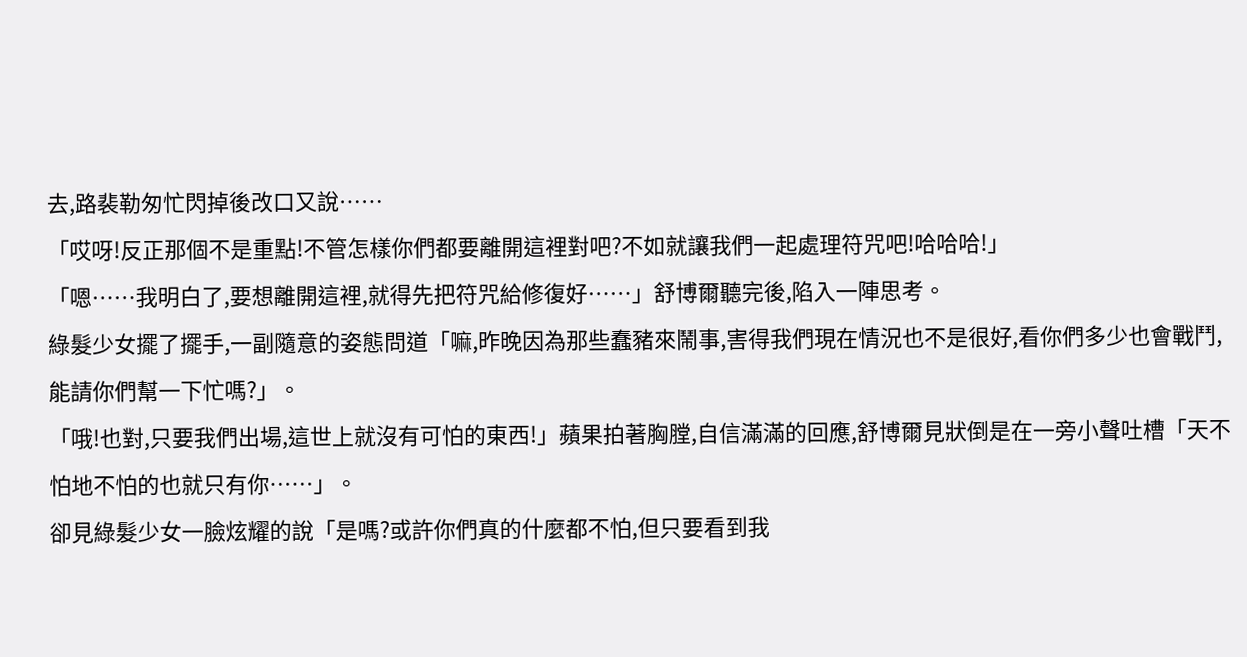去,路裴勒匆忙閃掉後改口又說⋯⋯
「哎呀!反正那個不是重點!不管怎樣你們都要離開這裡對吧?不如就讓我們一起處理符咒吧!哈哈哈!」
「嗯⋯⋯我明白了,要想離開這裡,就得先把符咒給修復好⋯⋯」舒博爾聽完後,陷入一陣思考。
綠髮少女擺了擺手,一副隨意的姿態問道「嘛,昨晚因為那些蠢豬來鬧事,害得我們現在情況也不是很好,看你們多少也會戰鬥,能請你們幫一下忙嗎?」。
「哦!也對,只要我們出場,這世上就沒有可怕的東西!」蘋果拍著胸膛,自信滿滿的回應,舒博爾見狀倒是在一旁小聲吐槽「天不怕地不怕的也就只有你⋯⋯」。
卻見綠髮少女一臉炫耀的說「是嗎?或許你們真的什麼都不怕,但只要看到我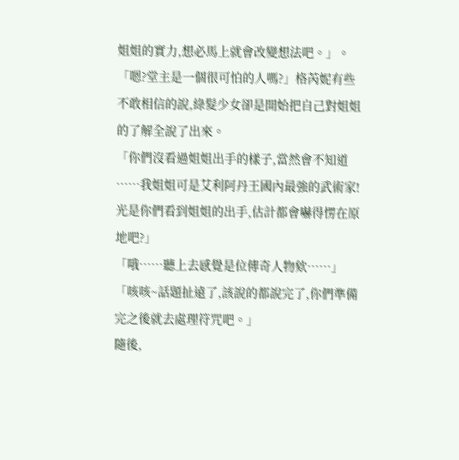姐姐的實力,想必馬上就會改變想法吧。」。
「嗯?堂主是一個很可怕的人嗎?」格芮妮有些不敢相信的說,綠髮少女卻是開始把自己對姐姐的了解全說了出來。
「你們沒看過姐姐出手的樣子,當然會不知道⋯⋯我姐姐可是艾利阿丹王國內最強的武術家!光是你們看到姐姐的出手,估計都會嚇得愣在原地吧?」
「哦⋯⋯聽上去感覺是位傳奇人物欸⋯⋯」
「咳咳~話題扯遠了,該說的都說完了,你們準備完之後就去處理符咒吧。」
隨後,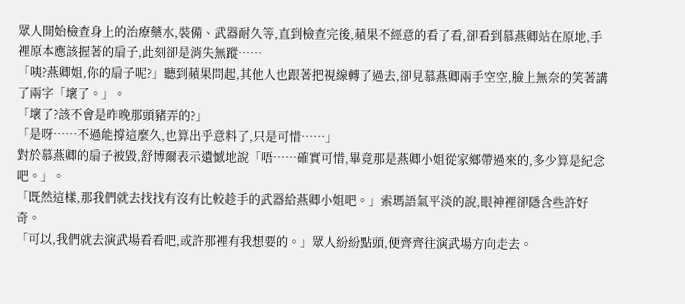眾人開始檢查身上的治療藥水,裝備、武器耐久等,直到檢查完後,蘋果不經意的看了看,卻看到慕燕卿站在原地,手裡原本應該握著的扇子,此刻卻是消失無蹤⋯⋯
「咦?燕卿姐,你的扇子呢?」聽到蘋果問起,其他人也跟著把視線轉了過去,卻見慕燕卿兩手空空,臉上無奈的笑著講了兩字「壞了。」。
「壞了?該不會是昨晚那頭豬弄的?」
「是呀⋯⋯不過能撐這麼久,也算出乎意料了,只是可惜⋯⋯」
對於慕燕卿的扇子被毀,舒博爾表示遺憾地說「唔⋯⋯確實可惜,畢竟那是燕卿小姐從家鄉帶過來的,多少算是紀念吧。」。
「既然這樣,那我們就去找找有沒有比較趁手的武器給燕卿小姐吧。」索瑪語氣平淡的說,眼神裡卻隱含些許好奇。
「可以,我們就去演武場看看吧,或許那裡有我想要的。」眾人紛紛點頭,便齊齊往演武場方向走去。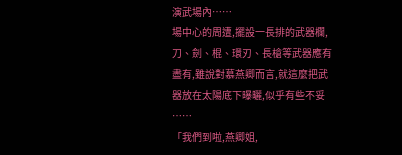演武場內⋯⋯
場中心的周遭,擺設一長排的武器欄,刀、劍、棍、環刃、長槍等武器應有盡有,雖說對慕燕卿而言,就這麼把武器放在太陽底下曝曬,似乎有些不妥⋯⋯
「我們到啦,燕卿姐,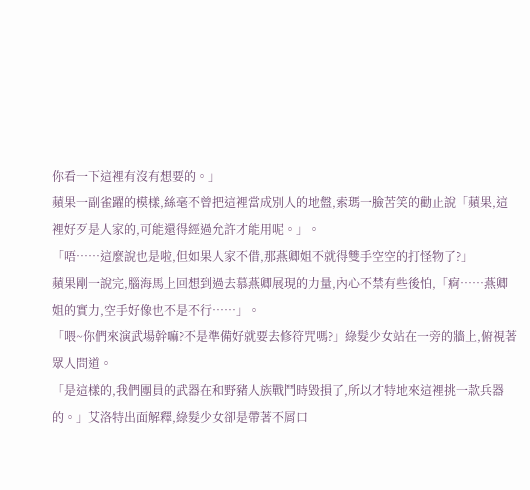你看一下這裡有沒有想要的。」
蘋果一副雀躍的模樣,絲毫不曾把這裡當成別人的地盤,索瑪一臉苦笑的勸止說「蘋果,這裡好歹是人家的,可能還得經過允許才能用呢。」。
「唔⋯⋯這麼說也是啦,但如果人家不借,那燕卿姐不就得雙手空空的打怪物了?」
蘋果剛一說完,腦海馬上回想到過去慕燕卿展現的力量,內心不禁有些後怕,「痾⋯⋯燕卿姐的實力,空手好像也不是不行⋯⋯」。
「喂~你們來演武場幹嘛?不是準備好就要去修符咒嗎?」綠髮少女站在一旁的牆上,俯視著眾人問道。
「是這樣的,我們團員的武器在和野豬人族戰鬥時毀損了,所以才特地來這裡挑一款兵器的。」艾洛特出面解釋,綠髮少女卻是帶著不屑口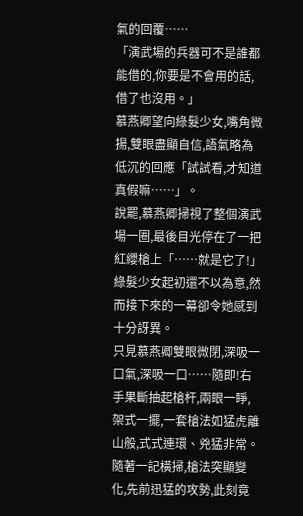氣的回覆⋯⋯
「演武場的兵器可不是誰都能借的,你要是不會用的話,借了也沒用。」
慕燕卿望向綠髮少女,嘴角微揚,雙眼盡顯自信,語氣略為低沉的回應「試試看,才知道真假嘛⋯⋯」。
說罷,慕燕卿掃視了整個演武場一圈,最後目光停在了一把紅纓槍上「⋯⋯就是它了!」綠髮少女起初還不以為意,然而接下來的一幕卻令她感到十分訝異。
只見慕燕卿雙眼微閉,深吸一口氣,深吸一口⋯⋯隨即!右手果斷抽起槍杆,兩眼一睜,架式一擺,一套槍法如猛虎離山般,式式連環、兇猛非常。
隨著一記橫掃,槍法突顯變化,先前迅猛的攻勢,此刻竟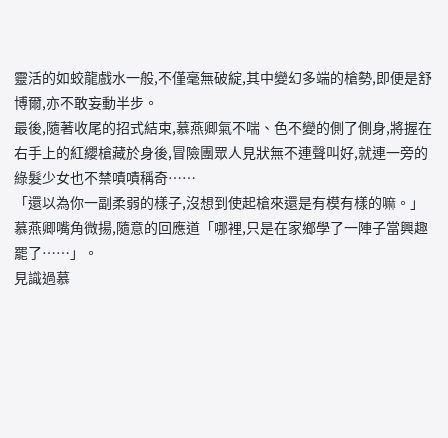靈活的如蛟龍戲水一般,不僅毫無破綻,其中變幻多端的槍勢,即便是舒博爾,亦不敢妄動半步。
最後,隨著收尾的招式結束,慕燕卿氣不喘、色不變的側了側身,將握在右手上的紅纓槍藏於身後,冒險團眾人見狀無不連聲叫好,就連一旁的綠髮少女也不禁嘖嘖稱奇⋯⋯
「還以為你一副柔弱的樣子,沒想到使起槍來還是有模有樣的嘛。」
慕燕卿嘴角微揚,隨意的回應道「哪裡,只是在家鄉學了一陣子當興趣罷了⋯⋯」。
見識過慕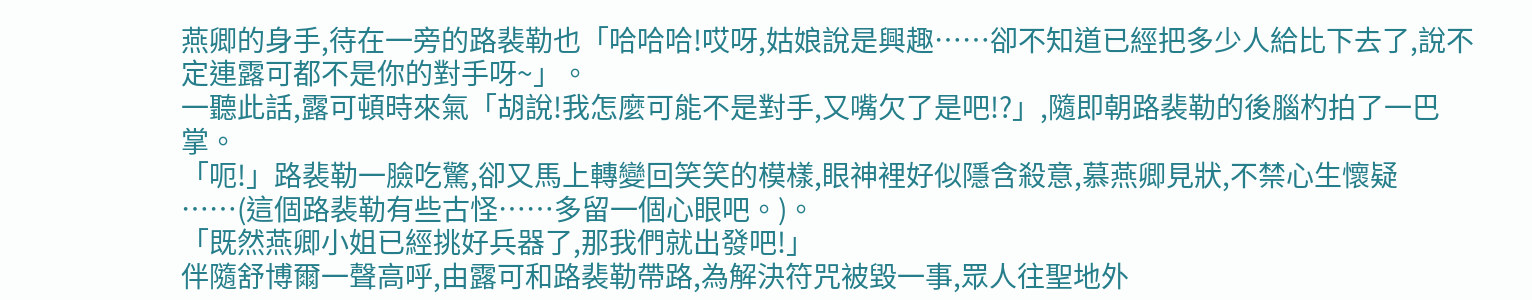燕卿的身手,待在一旁的路裴勒也「哈哈哈!哎呀,姑娘說是興趣⋯⋯卻不知道已經把多少人給比下去了,說不定連露可都不是你的對手呀~」。
一聽此話,露可頓時來氣「胡說!我怎麼可能不是對手,又嘴欠了是吧!?」,隨即朝路裴勒的後腦杓拍了一巴掌。
「呃!」路裴勒一臉吃驚,卻又馬上轉變回笑笑的模樣,眼神裡好似隱含殺意,慕燕卿見狀,不禁心生懷疑⋯⋯(這個路裴勒有些古怪⋯⋯多留一個心眼吧。)。
「既然燕卿小姐已經挑好兵器了,那我們就出發吧!」
伴隨舒博爾一聲高呼,由露可和路裴勒帶路,為解決符咒被毀一事,眾人往聖地外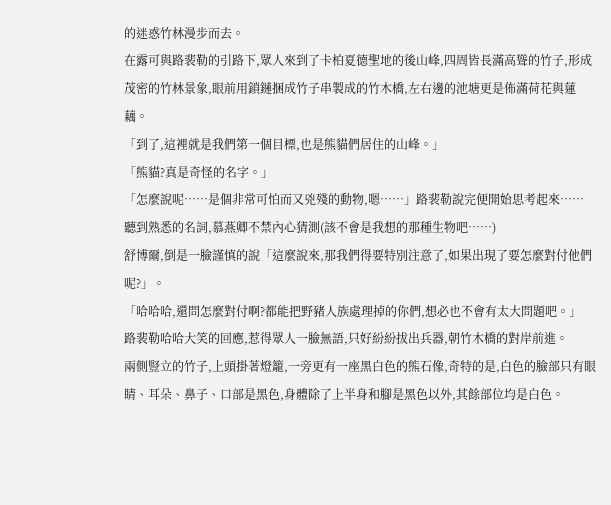的迷惑竹林漫步而去。
在露可與路裴勒的引路下,眾人來到了卡柏夏德聖地的後山峰,四周皆長滿高聳的竹子,形成茂密的竹林景象,眼前用鎖鏈捆成竹子串製成的竹木橋,左右邊的池塘更是佈滿荷花與蓮藕。
「到了,這裡就是我們第一個目標,也是熊貓們居住的山峰。」
「熊貓?真是奇怪的名字。」
「怎麼說呢⋯⋯是個非常可怕而又兇殘的動物,嗯⋯⋯」路裴勒說完便開始思考起來⋯⋯
聽到熟悉的名詞,慕燕卿不禁內心猜測(該不會是我想的那種生物吧⋯⋯)
舒博爾,倒是一臉謹慎的說「這麼說來,那我們得要特別注意了,如果出現了要怎麼對付他們呢?」。
「哈哈哈,還問怎麼對付啊?都能把野豬人族處理掉的你們,想必也不會有太大問題吧。」
路裴勒哈哈大笑的回應,惹得眾人一臉無語,只好紛紛拔出兵器,朝竹木橋的對岸前進。
兩側豎立的竹子,上頭掛著燈籠,一旁更有一座黑白色的熊石像,奇特的是,白色的臉部只有眼睛、耳朵、鼻子、口部是黑色,身體除了上半身和腳是黑色以外,其餘部位均是白色。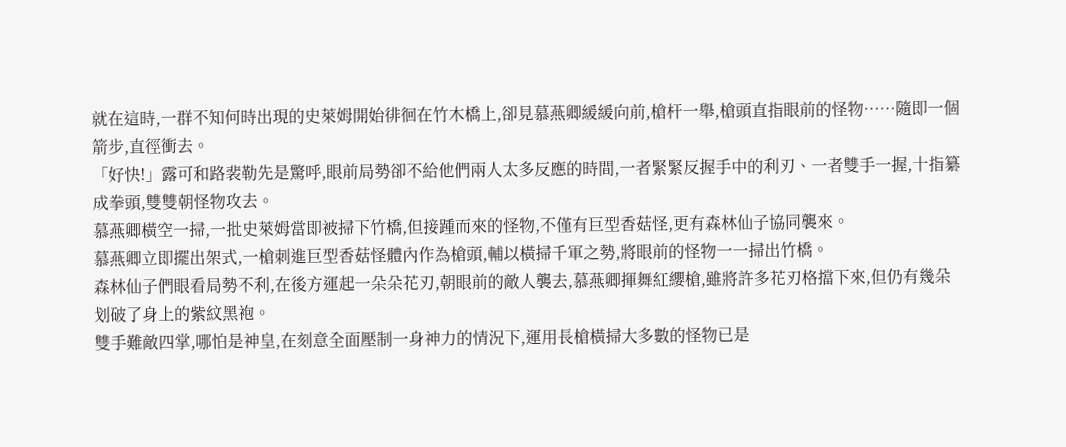就在這時,一群不知何時出現的史萊姆開始徘徊在竹木橋上,卻見慕燕卿緩緩向前,槍杆一舉,槍頭直指眼前的怪物⋯⋯隨即一個箭步,直徑衝去。
「好快!」露可和路裴勒先是驚呼,眼前局勢卻不給他們兩人太多反應的時間,一者緊緊反握手中的利刃、一者雙手一握,十指纂成拳頭,雙雙朝怪物攻去。
慕燕卿橫空一掃,一批史萊姆當即被掃下竹橋,但接踵而來的怪物,不僅有巨型香菇怪,更有森林仙子協同襲來。
慕燕卿立即擺出架式,一槍刺進巨型香菇怪體內作為槍頭,輔以橫掃千軍之勢,將眼前的怪物一一掃出竹橋。
森林仙子們眼看局勢不利,在後方運起一朵朵花刃,朝眼前的敵人襲去,慕燕卿揮舞紅纓槍,雖將許多花刃格擋下來,但仍有幾朵划破了身上的紫紋黑袍。
雙手難敵四掌,哪怕是神皇,在刻意全面壓制一身神力的情況下,運用長槍橫掃大多數的怪物已是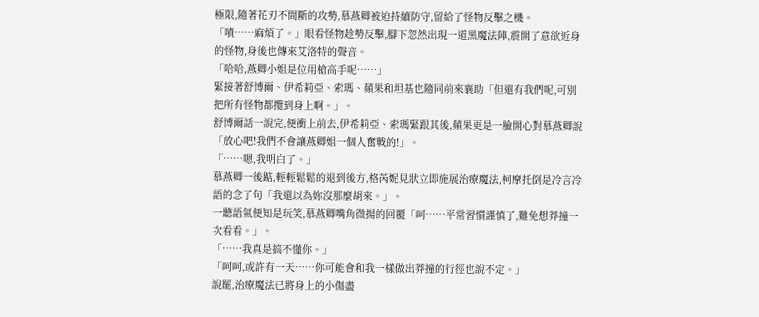極限,隨著花刃不間斷的攻勢,慕燕卿被迫持續防守,留給了怪物反擊之機。
「嘖⋯⋯麻煩了。」眼看怪物趁勢反擊,腳下忽然出現一道黑魔法陣,震開了意欲近身的怪物,身後也傳來艾洛特的聲音。
「哈哈,燕卿小姐是位用槍高手呢⋯⋯」
緊接著舒博爾、伊希莉亞、索瑪、蘋果和坦基也隨同前來襄助「但還有我們呢,可別把所有怪物都攬到身上啊。」。
舒博爾話一說完,便衝上前去,伊希莉亞、索瑪緊跟其後,蘋果更是一臉開心對慕燕卿說「放心吧!我們不會讓燕卿姐一個人奮戰的!」。
「⋯⋯嗯,我明白了。」
慕燕卿一後踮,輕輕鬆鬆的退到後方,格芮妮見狀立即施展治療魔法,柯摩托倒是冷言冷語的念了句「我還以為妳沒那麼胡來。」。
一聽語氣便知是玩笑,慕燕卿嘴角微揚的回覆「呵⋯⋯平常習慣謹慎了,難免想莽撞一次看看。」。
「⋯⋯我真是搞不懂你。」
「呵呵,或許有一天⋯⋯你可能會和我一樣做出莽撞的行徑也說不定。」
說罷,治療魔法已將身上的小傷盡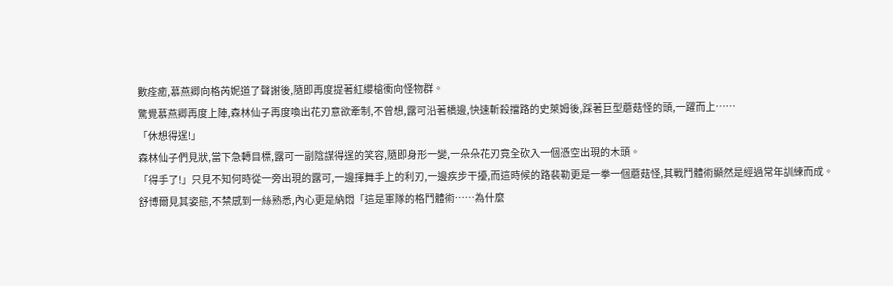數痊癒,慕燕卿向格芮妮道了聲謝後,隨即再度提著紅纓槍衝向怪物群。
驚覺慕燕卿再度上陣,森林仙子再度喚出花刃意欲牽制,不曾想,露可沿著橋邊,快速斬殺擋路的史萊姆後,踩著巨型蘑菇怪的頭,一躍而上⋯⋯
「休想得逞!」
森林仙子們見狀,當下急轉目標,露可一副陰謀得逞的笑容,隨即身形一變,一朵朵花刃竟全砍入一個憑空出現的木頭。
「得手了!」只見不知何時從一旁出現的露可,一邊揮舞手上的利刃,一邊疾步干擾,而這時候的路裴勒更是一拳一個蘑菇怪,其戰鬥體術顯然是經過常年訓練而成。
舒博爾見其姿態,不禁感到一絲熟悉,內心更是納悶「這是軍隊的格鬥體術⋯⋯為什麼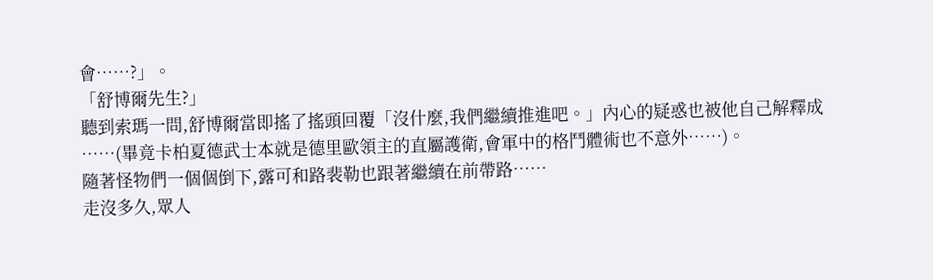會⋯⋯?」。
「舒博爾先生?」
聽到索瑪一問,舒博爾當即搖了搖頭回覆「沒什麼,我們繼續推進吧。」內心的疑惑也被他自己解釋成⋯⋯(畢竟卡柏夏德武士本就是德里歐領主的直屬護衛,會軍中的格鬥體術也不意外⋯⋯)。
隨著怪物們一個個倒下,露可和路裴勒也跟著繼續在前帶路⋯⋯
走沒多久,眾人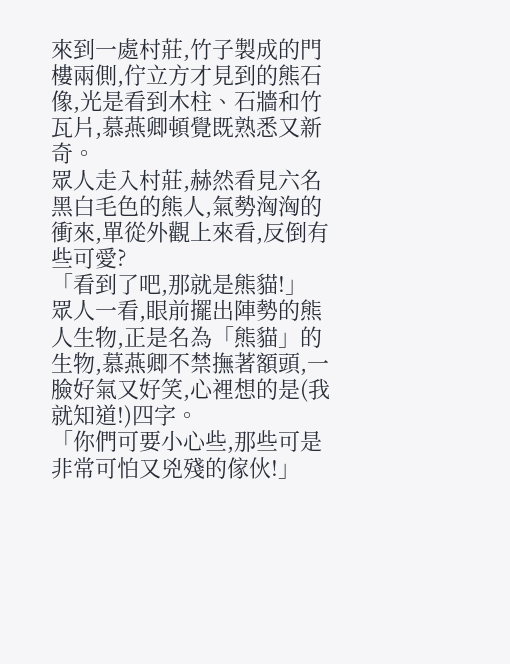來到一處村莊,竹子製成的門樓兩側,佇立方才見到的熊石像,光是看到木柱、石牆和竹瓦片,慕燕卿頓覺既熟悉又新奇。
眾人走入村莊,赫然看見六名黑白毛色的熊人,氣勢洶洶的衝來,單從外觀上來看,反倒有些可愛?
「看到了吧,那就是熊貓!」
眾人一看,眼前擺出陣勢的熊人生物,正是名為「熊貓」的生物,慕燕卿不禁撫著額頭,一臉好氣又好笑,心裡想的是(我就知道!)四字。
「你們可要小心些,那些可是非常可怕又兇殘的傢伙!」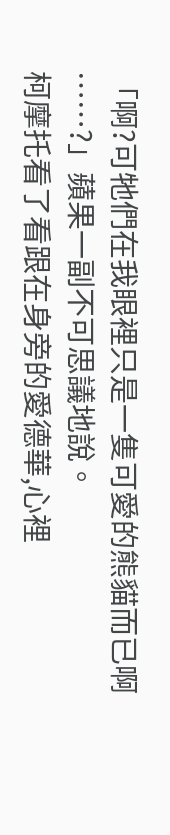「啊?可牠們在我眼裡只是一隻可愛的熊貓而已啊⋯⋯?」蘋果一副不可思議地說。
柯摩托看了看跟在身旁的愛德華,心裡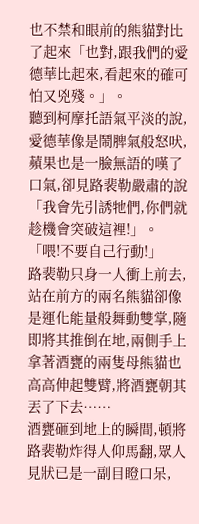也不禁和眼前的熊貓對比了起來「也對,跟我們的愛德華比起來,看起來的確可怕又兇殘。」。
聽到柯摩托語氣平淡的說,愛德華像是鬧脾氣般怒吠,蘋果也是一臉無語的嘆了口氣,卻見路裴勒嚴肅的說「我會先引誘牠們,你們就趁機會突破這裡!」。
「喂!不要自己行動!」
路裴勒只身一人衝上前去,站在前方的兩名熊貓卻像是運化能量般舞動雙掌,隨即將其推倒在地,兩側手上拿著酒甕的兩隻母熊貓也高高伸起雙臂,將酒甕朝其丟了下去⋯⋯
酒甕砸到地上的瞬間,頓將路裴勒炸得人仰馬翻,眾人見狀已是一副目瞪口呆,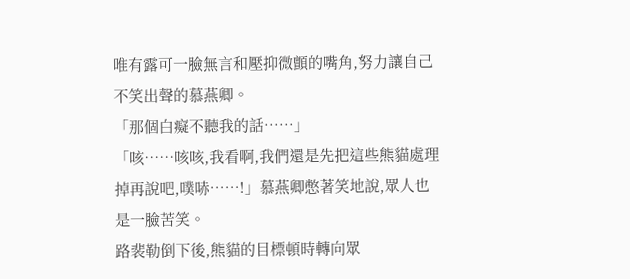唯有露可一臉無言和壓抑微顫的嘴角,努力讓自己不笑出聲的慕燕卿。
「那個白癡不聽我的話⋯⋯」
「咳⋯⋯咳咳,我看啊,我們還是先把這些熊貓處理掉再說吧,噗哧⋯⋯!」慕燕卿憋著笑地說,眾人也是一臉苦笑。
路裴勒倒下後,熊貓的目標頓時轉向眾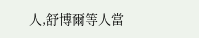人,舒博爾等人當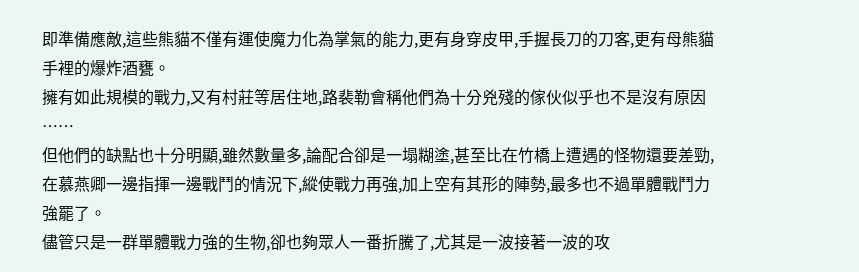即準備應敵,這些熊貓不僅有運使魔力化為掌氣的能力,更有身穿皮甲,手握長刀的刀客,更有母熊貓手裡的爆炸酒甕。
擁有如此規模的戰力,又有村莊等居住地,路裴勒會稱他們為十分兇殘的傢伙似乎也不是沒有原因⋯⋯
但他們的缺點也十分明顯,雖然數量多,論配合卻是一塌糊塗,甚至比在竹橋上遭遇的怪物還要差勁,在慕燕卿一邊指揮一邊戰鬥的情況下,縱使戰力再強,加上空有其形的陣勢,最多也不過單體戰鬥力強罷了。
儘管只是一群單體戰力強的生物,卻也夠眾人一番折騰了,尤其是一波接著一波的攻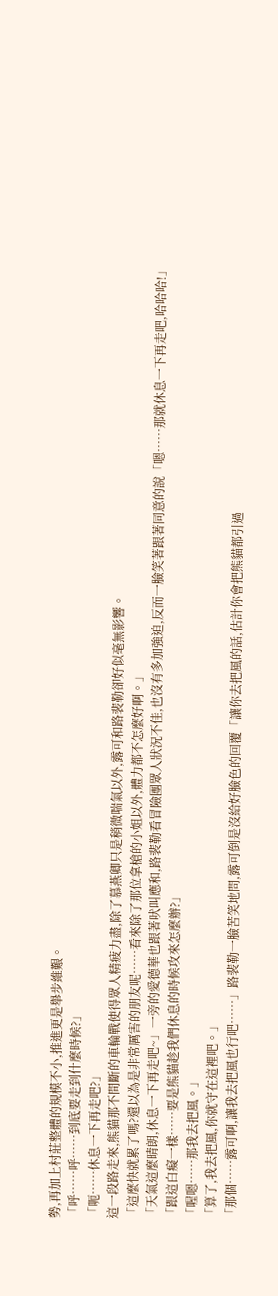勢,再加上村莊整體的規模不小,推進更是舉步維艱。
「呼⋯⋯呼⋯⋯到底要走到什麼時候?」
「呃⋯⋯休息一下再走吧?」
這一段路走來,熊貓那不間斷的車輪戰使得眾人精疲力盡,除了慕燕卿只是稍微喘氣以外,露可和路裴勒卻好似毫無影響。
「這麼快就累了嗎?還以為是非常厲害的朋友呢⋯⋯看來除了那位拿槍的小姐以外,體力都不怎麼好啊。」
「天氣這麼晴朗,休息一下再走吧~」一旁的愛德華也跟著吠叫應和,路裴勒看冒險團眾人狀況不佳,也沒有多加強迫,反而一臉笑著跟著同意的說「嗯⋯⋯那就休息一下再走吧,哈哈哈!」
「跟這白癡一樣⋯⋯要是熊貓趁我們休息的時候攻來怎麼辦?」
「喔嗯⋯⋯那我去把風。」
「算了,我去把風,你就守在這裡吧。」
「那個⋯⋯露可啊,讓我去把風也行吧⋯⋯」路裴勒一臉苦笑地問,露可倒是沒給好臉色的回覆「讓你去把風的話,估計你會把熊貓都引過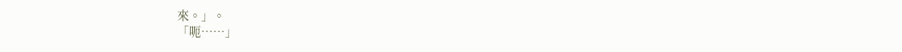來。」。
「呃⋯⋯」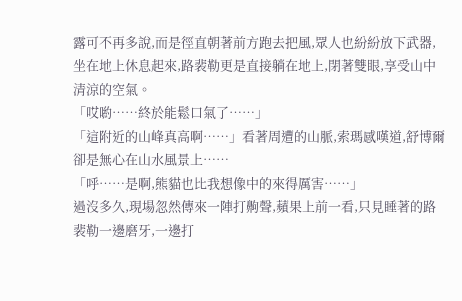露可不再多說,而是徑直朝著前方跑去把風,眾人也紛紛放下武器,坐在地上休息起來,路裴勒更是直接躺在地上,閉著雙眼,享受山中清涼的空氣。
「哎喲⋯⋯終於能鬆口氣了⋯⋯」
「這附近的山峰真高啊⋯⋯」看著周遭的山脈,索瑪感嘆道,舒博爾卻是無心在山水風景上⋯⋯
「呼⋯⋯是啊,熊貓也比我想像中的來得厲害⋯⋯」
過沒多久,現場忽然傳來一陣打齁聲,蘋果上前一看,只見睡著的路裴勒一邊磨牙,一邊打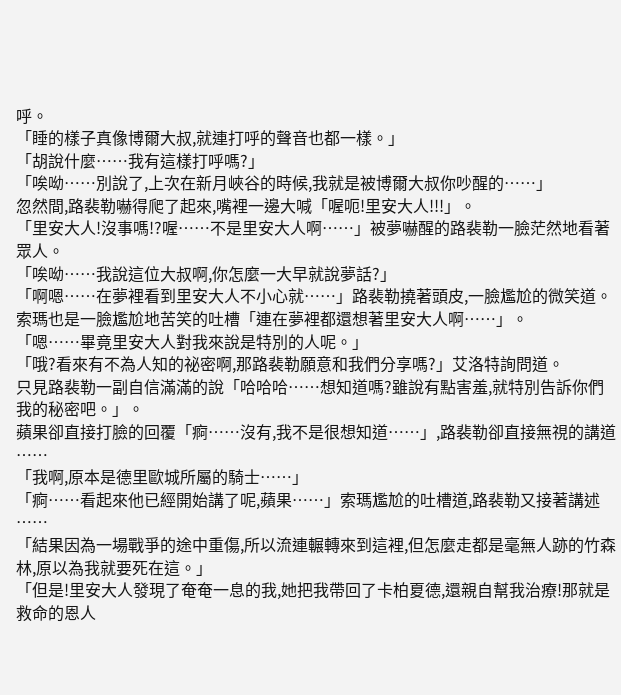呼。
「睡的樣子真像博爾大叔,就連打呼的聲音也都一樣。」
「胡說什麼⋯⋯我有這樣打呼嗎?」
「唉呦⋯⋯別說了,上次在新月峽谷的時候,我就是被博爾大叔你吵醒的⋯⋯」
忽然間,路裴勒嚇得爬了起來,嘴裡一邊大喊「喔呃!里安大人!!!」。
「里安大人!沒事嗎!?喔⋯⋯不是里安大人啊⋯⋯」被夢嚇醒的路裴勒一臉茫然地看著眾人。
「唉呦⋯⋯我說這位大叔啊,你怎麼一大早就說夢話?」
「啊嗯⋯⋯在夢裡看到里安大人不小心就⋯⋯」路裴勒撓著頭皮,一臉尷尬的微笑道。
索瑪也是一臉尷尬地苦笑的吐槽「連在夢裡都還想著里安大人啊⋯⋯」。
「嗯⋯⋯畢竟里安大人對我來說是特別的人呢。」
「哦?看來有不為人知的祕密啊,那路裴勒願意和我們分享嗎?」艾洛特詢問道。
只見路裴勒一副自信滿滿的說「哈哈哈⋯⋯想知道嗎?雖說有點害羞,就特別告訴你們我的秘密吧。」。
蘋果卻直接打臉的回覆「痾⋯⋯沒有,我不是很想知道⋯⋯」,路裴勒卻直接無視的講道⋯⋯
「我啊,原本是德里歐城所屬的騎士⋯⋯」
「痾⋯⋯看起來他已經開始講了呢,蘋果⋯⋯」索瑪尷尬的吐槽道,路裴勒又接著講述⋯⋯
「結果因為一場戰爭的途中重傷,所以流連輾轉來到這裡,但怎麼走都是毫無人跡的竹森林,原以為我就要死在這。」
「但是!里安大人發現了奄奄一息的我,她把我帶回了卡柏夏德,還親自幫我治療!那就是救命的恩人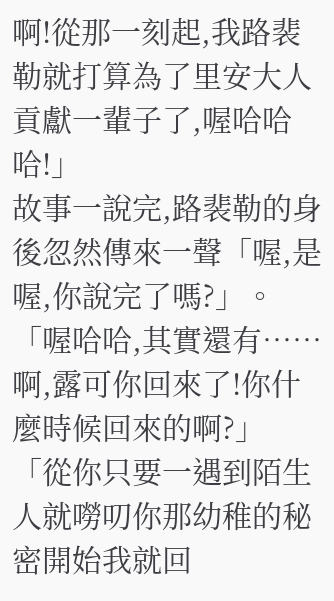啊!從那一刻起,我路裴勒就打算為了里安大人貢獻一輩子了,喔哈哈哈!」
故事一說完,路裴勒的身後忽然傳來一聲「喔,是喔,你說完了嗎?」。
「喔哈哈,其實還有⋯⋯啊,露可你回來了!你什麼時候回來的啊?」
「從你只要一遇到陌生人就嘮叨你那幼稚的秘密開始我就回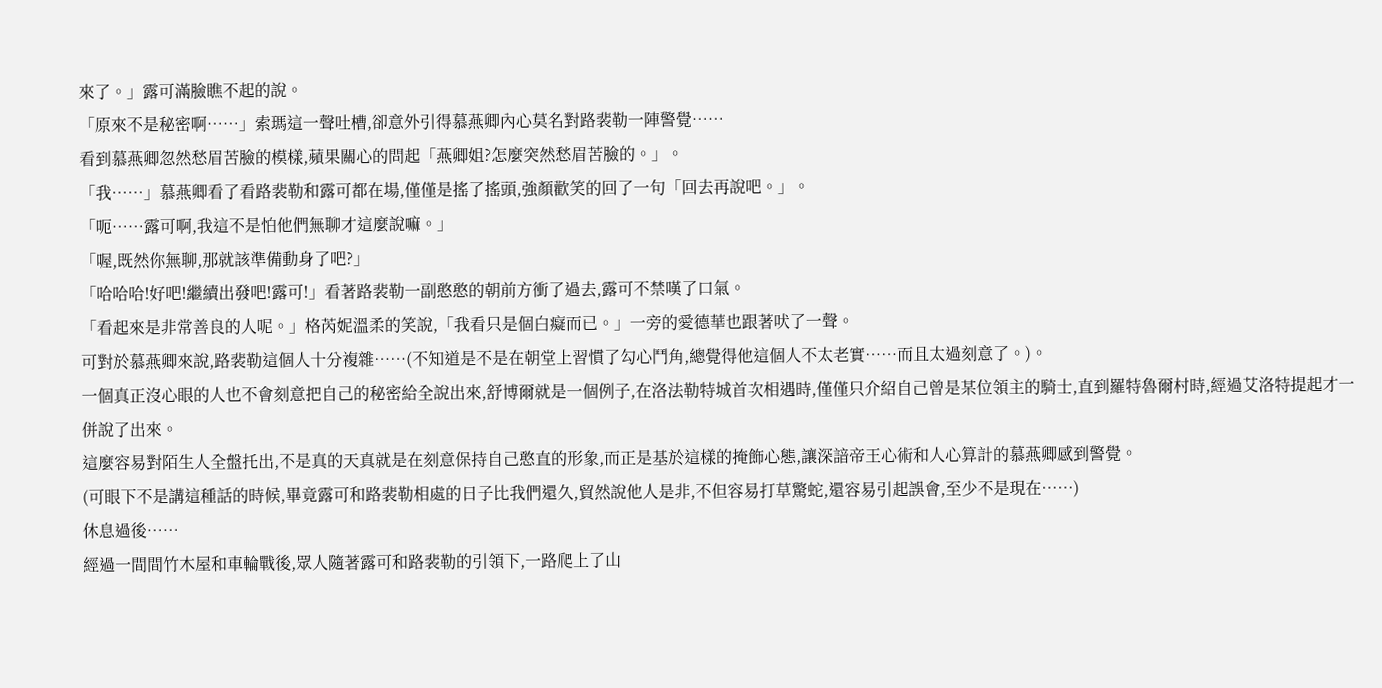來了。」露可滿臉瞧不起的說。
「原來不是秘密啊⋯⋯」索瑪這一聲吐槽,卻意外引得慕燕卿內心莫名對路裴勒一陣警覺⋯⋯
看到慕燕卿忽然愁眉苦臉的模樣,蘋果關心的問起「燕卿姐?怎麼突然愁眉苦臉的。」。
「我⋯⋯」慕燕卿看了看路裴勒和露可都在場,僅僅是搖了搖頭,強顏歡笑的回了一句「回去再說吧。」。
「呃⋯⋯露可啊,我這不是怕他們無聊才這麼說嘛。」
「喔,既然你無聊,那就該準備動身了吧?」
「哈哈哈!好吧!繼續出發吧!露可!」看著路裴勒一副憨憨的朝前方衝了過去,露可不禁嘆了口氣。
「看起來是非常善良的人呢。」格芮妮溫柔的笑說,「我看只是個白癡而已。」一旁的愛德華也跟著吠了一聲。
可對於慕燕卿來說,路裴勒這個人十分複雜⋯⋯(不知道是不是在朝堂上習慣了勾心鬥角,總覺得他這個人不太老實⋯⋯而且太過刻意了。)。
一個真正沒心眼的人也不會刻意把自己的秘密給全說出來,舒博爾就是一個例子,在洛法勒特城首次相遇時,僅僅只介紹自己曾是某位領主的騎士,直到羅特魯爾村時,經過艾洛特提起才一併說了出來。
這麼容易對陌生人全盤托出,不是真的天真就是在刻意保持自己憨直的形象,而正是基於這樣的掩飾心態,讓深諳帝王心術和人心算計的慕燕卿感到警覺。
(可眼下不是講這種話的時候,畢竟露可和路裴勒相處的日子比我們還久,貿然說他人是非,不但容易打草驚蛇,還容易引起誤會,至少不是現在⋯⋯)
休息過後⋯⋯
經過一間間竹木屋和車輪戰後,眾人隨著露可和路裴勒的引領下,一路爬上了山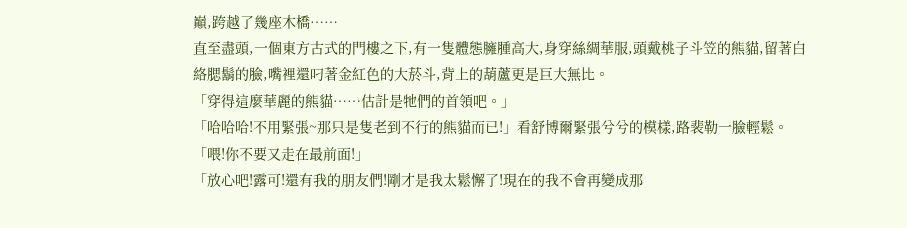巔,跨越了幾座木橋⋯⋯
直至盡頭,一個東方古式的門樓之下,有一隻體態臃腫高大,身穿絲綢華服,頭戴桃子斗笠的熊貓,留著白絡腮鬍的臉,嘴裡還叼著金紅色的大菸斗,背上的葫蘆更是巨大無比。
「穿得這麼華麗的熊貓⋯⋯估計是牠們的首領吧。」
「哈哈哈!不用緊張~那只是隻老到不行的熊貓而已!」看舒博爾緊張兮兮的模樣,路裴勒一臉輕鬆。
「喂!你不要又走在最前面!」
「放心吧!露可!還有我的朋友們!剛才是我太鬆懈了!現在的我不會再變成那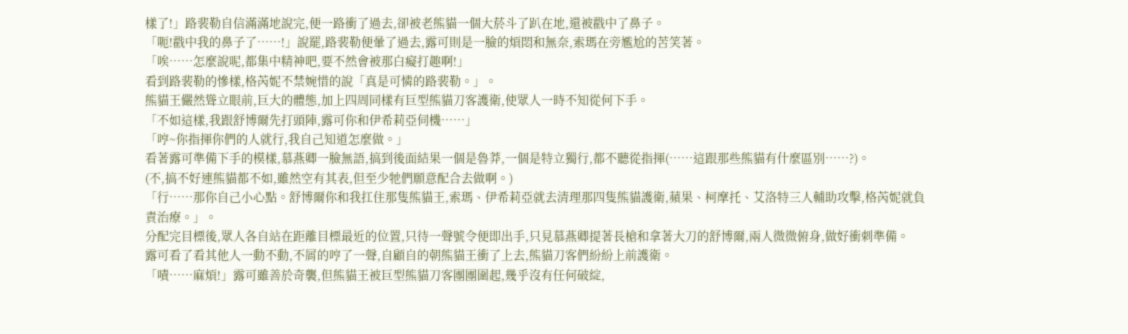樣了!」路裴勒自信滿滿地說完,便一路衝了過去,卻被老熊貓一個大菸斗了趴在地,還被戳中了鼻子。
「呃!戳中我的鼻子了⋯⋯!」說罷,路裴勒便暈了過去,露可則是一臉的煩悶和無奈,索瑪在旁尷尬的苦笑著。
「唉⋯⋯怎麼說呢,都集中精神吧,要不然會被那白癡打趣啊!」
看到路裴勒的慘樣,格芮妮不禁婉惜的說「真是可憐的路裴勒。」。
熊貓王儼然聳立眼前,巨大的體態,加上四周同樣有巨型熊貓刀客護衛,使眾人一時不知從何下手。
「不如這樣,我跟舒博爾先打頭陣,露可你和伊希莉亞伺機⋯⋯」
「哼~你指揮你們的人就行,我自己知道怎麼做。」
看著露可準備下手的模樣,慕燕卿一臉無語,搞到後面結果一個是魯莽,一個是特立獨行,都不聽從指揮(⋯⋯這跟那些熊貓有什麼區別⋯⋯?)。
(不,搞不好連熊貓都不如,雖然空有其表,但至少牠們願意配合去做啊。)
「行⋯⋯那你自己小心點。舒博爾你和我扛住那隻熊貓王,索瑪、伊希莉亞就去清理那四隻熊貓護衛,蘋果、柯摩托、艾洛特三人輔助攻擊,格芮妮就負責治療。」。
分配完目標後,眾人各自站在距離目標最近的位置,只待一聲號令便即出手,只見慕燕卿提著長槍和拿著大刀的舒博爾,兩人微微俯身,做好衝刺準備。
露可看了看其他人一動不動,不屑的哼了一聲,自顧自的朝熊貓王衝了上去,熊貓刀客們紛紛上前護衛。
「嘖⋯⋯麻煩!」露可雖善於奇襲,但熊貓王被巨型熊貓刀客團團圍起,幾乎沒有任何破綻,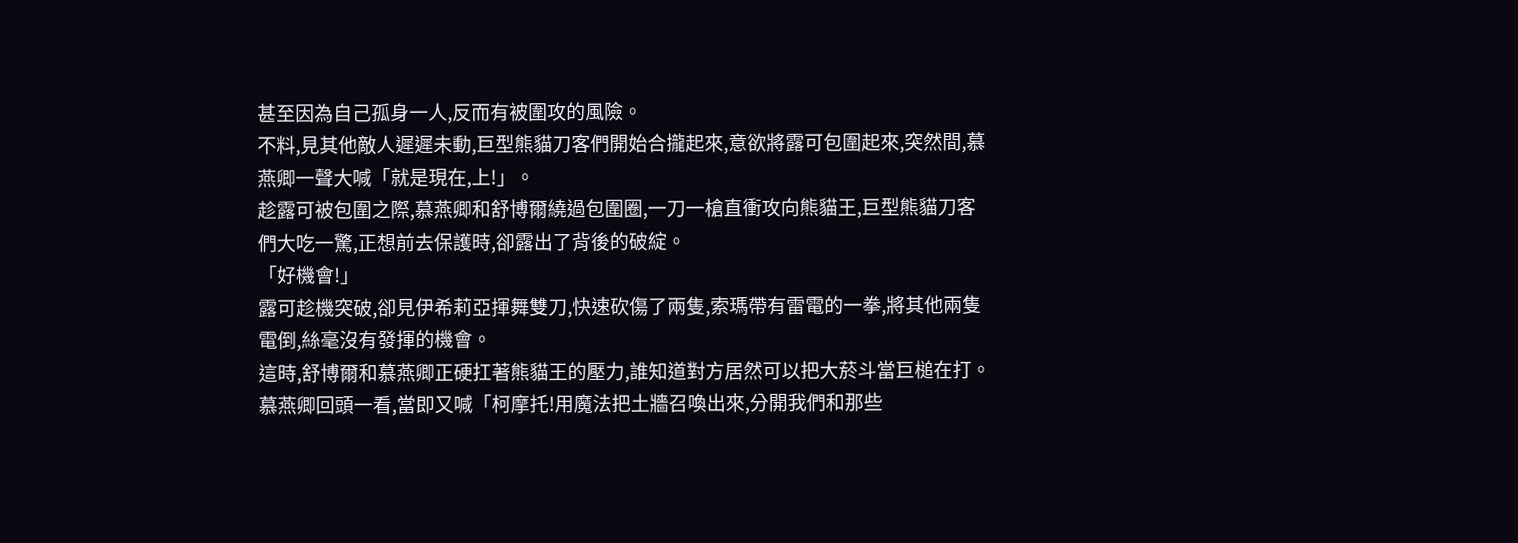甚至因為自己孤身一人,反而有被圍攻的風險。
不料,見其他敵人遲遲未動,巨型熊貓刀客們開始合攏起來,意欲將露可包圍起來,突然間,慕燕卿一聲大喊「就是現在,上!」。
趁露可被包圍之際,慕燕卿和舒博爾繞過包圍圈,一刀一槍直衝攻向熊貓王,巨型熊貓刀客們大吃一驚,正想前去保護時,卻露出了背後的破綻。
「好機會!」
露可趁機突破,卻見伊希莉亞揮舞雙刀,快速砍傷了兩隻,索瑪帶有雷電的一拳,將其他兩隻電倒,絲毫沒有發揮的機會。
這時,舒博爾和慕燕卿正硬扛著熊貓王的壓力,誰知道對方居然可以把大菸斗當巨槌在打。
慕燕卿回頭一看,當即又喊「柯摩托!用魔法把土牆召喚出來,分開我們和那些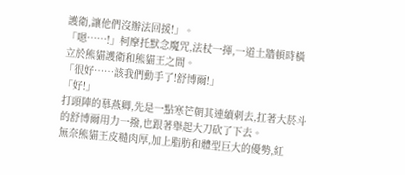護衛,讓他們沒辦法回援!」。
「嗯⋯⋯!」柯摩托默念魔咒,法杖一揮,一道土牆頓時橫立於熊貓護衛和熊貓王之間。
「很好⋯⋯該我們動手了!舒博爾!」
「好!」
打頭陣的慕燕卿,先是一點寒芒朝其連續刺去,扛著大菸斗的舒博爾用力一撥,也跟著舉起大刀砍了下去。
無奈熊貓王皮糙肉厚,加上脂肪和體型巨大的優勢,紅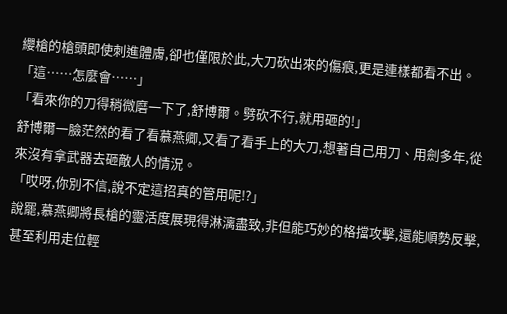纓槍的槍頭即使刺進體膚,卻也僅限於此,大刀砍出來的傷痕,更是連樣都看不出。
「這⋯⋯怎麼會⋯⋯」
「看來你的刀得稍微磨一下了,舒博爾。劈砍不行,就用砸的!」
舒博爾一臉茫然的看了看慕燕卿,又看了看手上的大刀,想著自己用刀、用劍多年,從來沒有拿武器去砸敵人的情況。
「哎呀,你別不信,說不定這招真的管用呢!?」
說罷,慕燕卿將長槍的靈活度展現得淋漓盡致,非但能巧妙的格擋攻擊,還能順勢反擊,甚至利用走位輕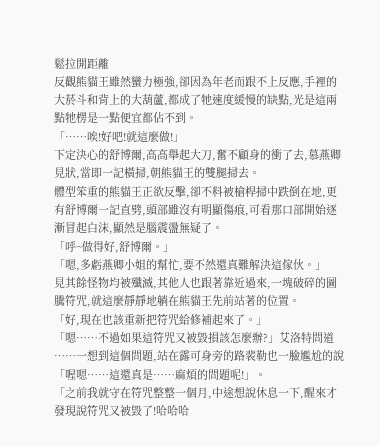鬆拉開距離
反觀熊貓王雖然蠻力極強,卻因為年老而跟不上反應,手裡的大菸斗和背上的大葫蘆,都成了牠速度緩慢的缺點,光是這兩點牠楞是一點便宜都佔不到。
「⋯⋯唉!好吧!就這麼做!」
下定決心的舒博爾,高高舉起大刀,奮不顧身的衝了去,慕燕卿見狀,當即一記橫掃,朝熊貓王的雙腿掃去。
體型笨重的熊貓王正欲反擊,卻不料被槍桿掃中跌倒在地,更有舒博爾一記直劈,頭部雖沒有明顯傷痕,可看那口部開始逐漸冒起白沫,顯然是腦震盪無疑了。
「呼~做得好,舒博爾。」
「嗯,多虧燕卿小姐的幫忙,要不然還真難解決這傢伙。」
見其餘怪物均被殲滅,其他人也跟著靠近過來,一塊破碎的圖騰符咒,就這麼靜靜地躺在熊貓王先前站著的位置。
「好,現在也該重新把符咒給修補起來了。」
「嗯⋯⋯不過如果這符咒又被毀損該怎麼辦?」艾洛特問道⋯⋯一想到這個問題,站在露可身旁的路裴勒也一臉尷尬的說「喔嗯⋯⋯這還真是⋯⋯麻煩的問題呢!」。
「之前我就守在符咒整整一個月,中途想說休息一下,醒來才發現說符咒又被毀了!哈哈哈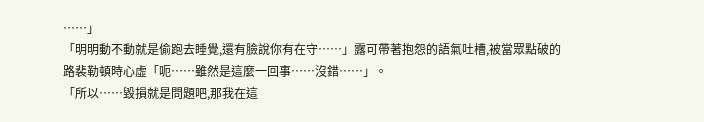⋯⋯」
「明明動不動就是偷跑去睡覺,還有臉說你有在守⋯⋯」露可帶著抱怨的語氣吐槽,被當眾點破的路裴勒頓時心虛「呃⋯⋯雖然是這麼一回事⋯⋯沒錯⋯⋯」。
「所以⋯⋯毀損就是問題吧,那我在這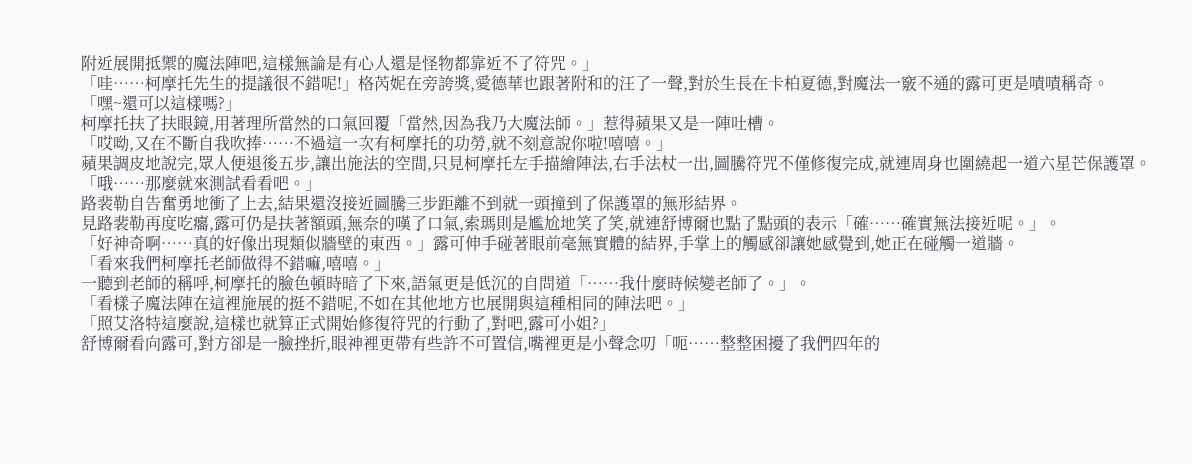附近展開抵禦的魔法陣吧,這樣無論是有心人還是怪物都靠近不了符咒。」
「哇⋯⋯柯摩托先生的提議很不錯呢!」格芮妮在旁誇獎,愛德華也跟著附和的汪了一聲,對於生長在卡柏夏德,對魔法一竅不通的露可更是嘖嘖稱奇。
「嘿~還可以這樣嗎?」
柯摩托扶了扶眼鏡,用著理所當然的口氣回覆「當然,因為我乃大魔法師。」惹得蘋果又是一陣吐槽。
「哎呦,又在不斷自我吹捧⋯⋯不過這一次有柯摩托的功勞,就不刻意說你啦!嘻嘻。」
蘋果調皮地說完,眾人便退後五步,讓出施法的空間,只見柯摩托左手描繪陣法,右手法杖一出,圖騰符咒不僅修復完成,就連周身也圍繞起一道六星芒保護罩。
「哦⋯⋯那麼就來測試看看吧。」
路裴勒自告奮勇地衝了上去,結果還沒接近圖騰三步距離不到就一頭撞到了保護罩的無形結界。
見路裴勒再度吃癟,露可仍是扶著額頭,無奈的嘆了口氣,索瑪則是尷尬地笑了笑,就連舒博爾也點了點頭的表示「確⋯⋯確實無法接近呢。」。
「好神奇啊⋯⋯真的好像出現類似牆壁的東西。」露可伸手碰著眼前毫無實體的結界,手掌上的觸感卻讓她感覺到,她正在碰觸一道牆。
「看來我們柯摩托老師做得不錯嘛,嘻嘻。」
一聽到老師的稱呼,柯摩托的臉色頓時暗了下來,語氣更是低沉的自問道「⋯⋯我什麼時候變老師了。」。
「看樣子魔法陣在這裡施展的挺不錯呢,不如在其他地方也展開與這種相同的陣法吧。」
「照艾洛特這麼說,這樣也就算正式開始修復符咒的行動了,對吧,露可小姐?」
舒博爾看向露可,對方卻是一臉挫折,眼神裡更帶有些許不可置信,嘴裡更是小聲念叨「呃⋯⋯整整困擾了我們四年的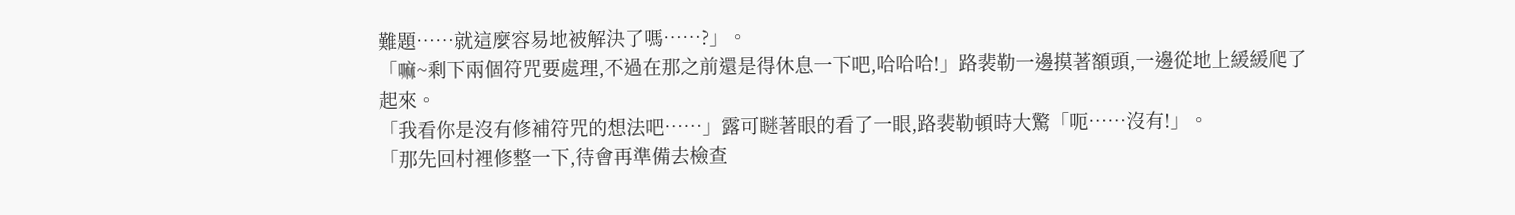難題⋯⋯就這麼容易地被解決了嗎⋯⋯?」。
「嘛~剩下兩個符咒要處理,不過在那之前還是得休息一下吧,哈哈哈!」路裴勒一邊摸著額頭,一邊從地上緩緩爬了起來。
「我看你是沒有修補符咒的想法吧⋯⋯」露可瞇著眼的看了一眼,路裴勒頓時大驚「呃⋯⋯沒有!」。
「那先回村裡修整一下,待會再準備去檢查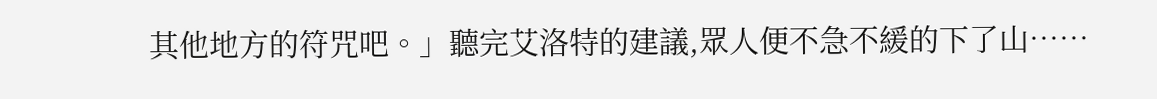其他地方的符咒吧。」聽完艾洛特的建議,眾人便不急不緩的下了山⋯⋯